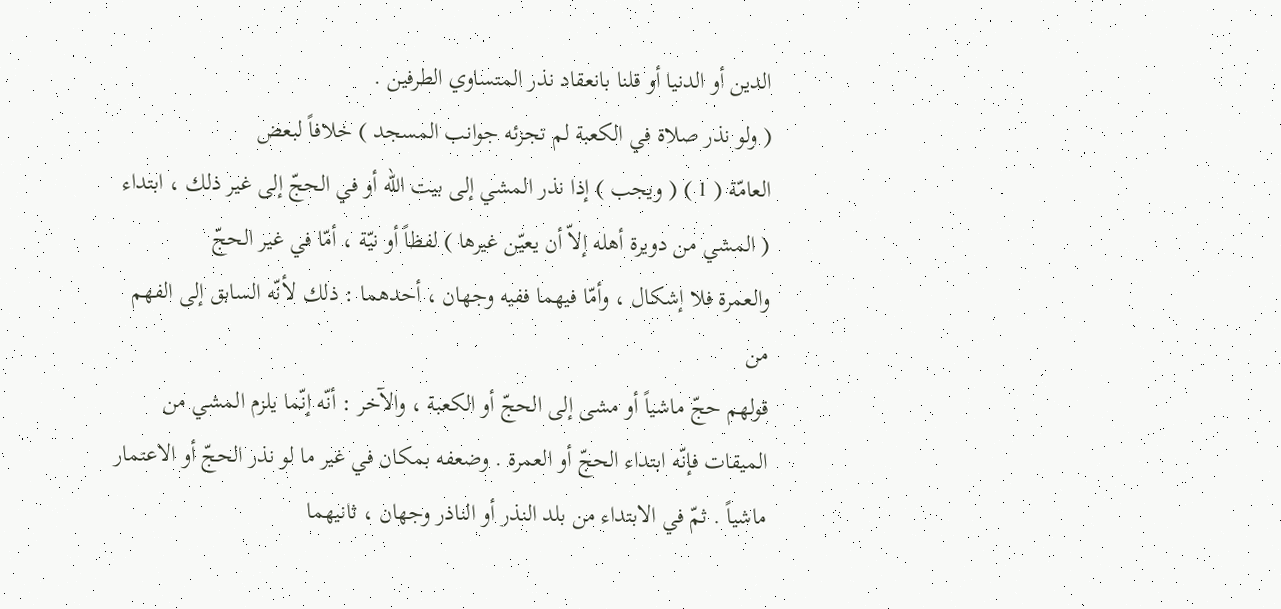الدين أو الدنيا أو قلنا بانعقاد نذر المتساوي الطرفين .
( ولو نذر صلاة في الكعبة لم تجزئه جوانب المسجد ) خلافاً لبعض
العامّة ( 1 ) ( ويجب ) إذا نذر المشي إلى بيت الله أو في الحجّ إلى غير ذلك ، ابتداء
( المشي من دويرة أهله إلاّ أن يعيّن غيرها ) لفظاً أو نيّة ، أمّا في غير الحجّ
والعمرة فلا إشكال ، وأمّا فيهما ففيه وجهان ، أحدهما : ذلك لأنّه السابق إلى الفهم من
قولهم حجّ ماشياً أو مشى إلى الحجّ أو الكعبة ، والآخر : أنّه إنّما يلزم المشي من
الميقات فإنّه ابتداء الحجّ أو العمرة . وضعفه بمكان في غير ما لو نذر الحجّ أو الاعتمار
ماشياً . ثمّ في الابتداء من بلد النذر أو الناذر وجهان ، ثانيهما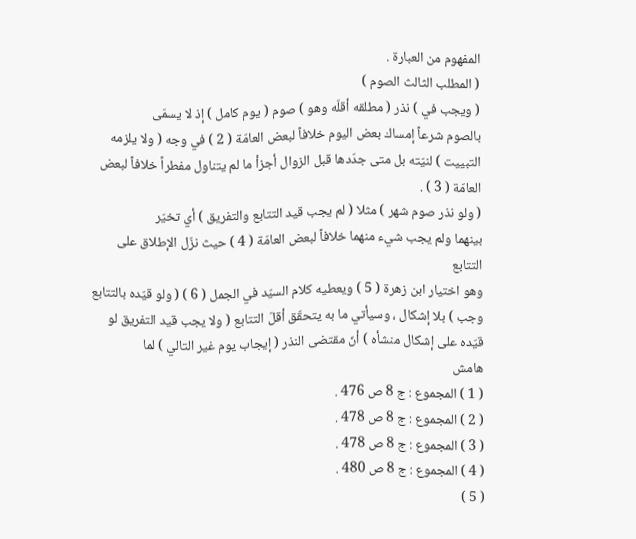المفهوم من العبارة .
( المطلب الثالث الصوم )
( ويجب في ) نذر ( مطلقه أقلّه وهو ) صوم ( يوم كامل ) إذ لا يسمّى
بالصوم شرعاً إمساك بعض اليوم خلافاً لبعض العامّة ( 2 ) في وجه ( ولا يلزمه
التبييت ) لنيّته بل متى جدّدها قبل الزوال أجزأ ما لم يتناول مفطراً خلافاً لبعض
العامّة ( 3 ) .
( ولو نذر صوم شهر ) مثلا ( لم يجب قيد التتابع والتفريق ) أي تخيّر
بينهما ولم يجب شيء منهما خلافاً لبعض العامّة ( 4 ) حيث نزّل الإطلاق على التتابع
وهو اختيار ابن زهرة ( 5 ) ويعطيه كلام السيّد في الجمل ( 6 ) ( ولو قيّده بالتتابع
وجب ) بلا إشكال ، وسيأتي ما به يتحقّق أقلّ التتابع ( ولا يجب قيد التفريق لو
قيّده على إشكال منشأه ) أنّ مقتضى النذر ( إيجاب يوم غير التالي ) لما
هامش
( 1 ) المجموع : ج 8 ص 476 .
( 2 ) المجموع : ج 8 ص 478 .
( 3 ) المجموع : ج 8 ص 478 .
( 4 ) المجموع : ج 8 ص 480 .
( 5 )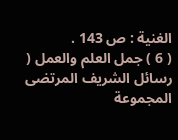الغنية : ص 143 .
( 6 ) جمل العلم والعمل ( رسائل الشريف المرتضى المجموعة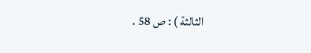الثالثة ) : ص 58 .